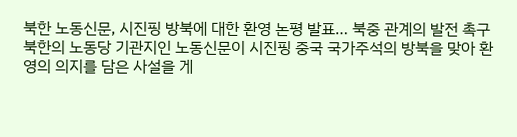북한 노동신문, 시진핑 방북에 대한 환영 논평 발표… 북중 관계의 발전 촉구
북한의 노동당 기관지인 노동신문이 시진핑 중국 국가주석의 방북을 맞아 환영의 의지를 담은 사설을 게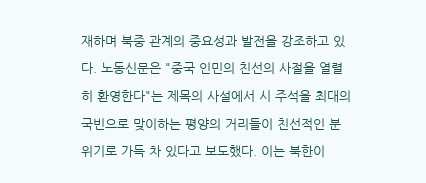재하며 북중 관계의 중요성과 발전을 강조하고 있다. 노동신문은 "중국 인민의 친선의 사절을 열렬히 환영한다"는 제목의 사설에서 시 주석을 최대의 국빈으로 맞이하는 평양의 거리들이 친선적인 분위기로 가득 차 있다고 보도했다. 이는 북한이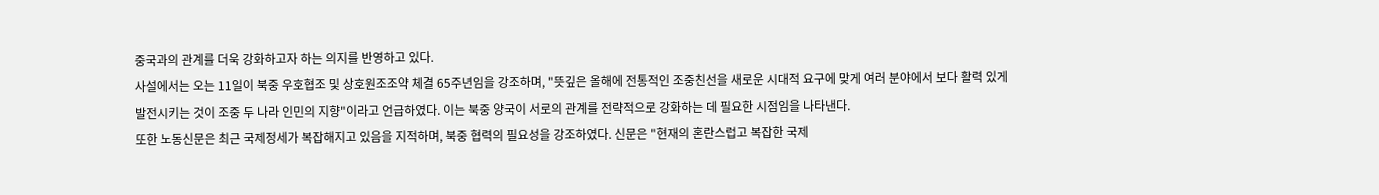중국과의 관계를 더욱 강화하고자 하는 의지를 반영하고 있다.
사설에서는 오는 11일이 북중 우호협조 및 상호원조조약 체결 65주년임을 강조하며, "뜻깊은 올해에 전통적인 조중친선을 새로운 시대적 요구에 맞게 여러 분야에서 보다 활력 있게 발전시키는 것이 조중 두 나라 인민의 지향"이라고 언급하였다. 이는 북중 양국이 서로의 관계를 전략적으로 강화하는 데 필요한 시점임을 나타낸다.
또한 노동신문은 최근 국제정세가 복잡해지고 있음을 지적하며, 북중 협력의 필요성을 강조하였다. 신문은 "현재의 혼란스럽고 복잡한 국제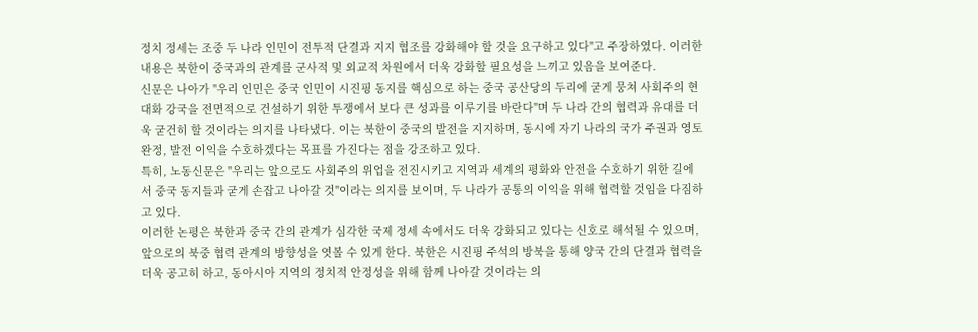정치 정세는 조중 두 나라 인민이 전투적 단결과 지지 협조를 강화해야 할 것을 요구하고 있다"고 주장하였다. 이러한 내용은 북한이 중국과의 관계를 군사적 및 외교적 차원에서 더욱 강화할 필요성을 느끼고 있음을 보여준다.
신문은 나아가 "우리 인민은 중국 인민이 시진핑 동지를 핵심으로 하는 중국 공산당의 두리에 굳게 뭉쳐 사회주의 현대화 강국을 전면적으로 건설하기 위한 투쟁에서 보다 큰 성과를 이루기를 바란다"며 두 나라 간의 협력과 유대를 더욱 굳건히 할 것이라는 의지를 나타냈다. 이는 북한이 중국의 발전을 지지하며, 동시에 자기 나라의 국가 주권과 영토 완정, 발전 이익을 수호하겠다는 목표를 가진다는 점을 강조하고 있다.
특히, 노동신문은 "우리는 앞으로도 사회주의 위업을 전진시키고 지역과 세계의 평화와 안전을 수호하기 위한 길에서 중국 동지들과 굳게 손잡고 나아갈 것"이라는 의지를 보이며, 두 나라가 공통의 이익을 위해 협력할 것임을 다짐하고 있다.
이러한 논평은 북한과 중국 간의 관계가 심각한 국제 정세 속에서도 더욱 강화되고 있다는 신호로 해석될 수 있으며, 앞으로의 북중 협력 관계의 방향성을 엿볼 수 있게 한다. 북한은 시진핑 주석의 방북을 통해 양국 간의 단결과 협력을 더욱 공고히 하고, 동아시아 지역의 정치적 안정성을 위해 함께 나아갈 것이라는 의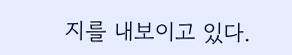지를 내보이고 있다.